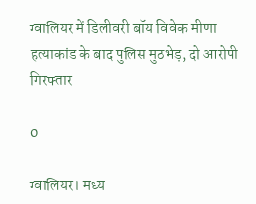ग्वालियर में डिलीवरी बॉय विवेक मीणा हत्याकांड के बाद पुलिस मुठभेड़, दो आरोपी गिरफ्तार

0

ग्वालियर। मध्य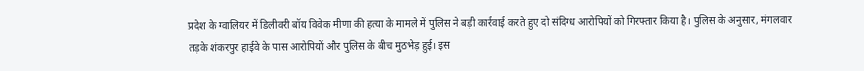प्रदेश के ग्वालियर में डिलीवरी बॉय विवेक मीणा की हत्या के मामले में पुलिस ने बड़ी कार्रवाई करते हुए दो संदिग्ध आरोपियों को गिरफ्तार किया है। पुलिस के अनुसार, मंगलवार तड़के शंकरपुर हाईवे के पास आरोपियों और पुलिस के बीच मुठभेड़ हुई। इस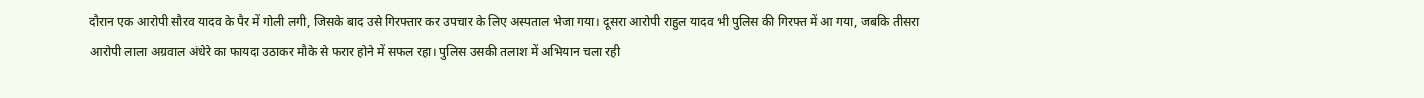दौरान एक आरोपी सौरव यादव के पैर में गोली लगी, जिसके बाद उसे गिरफ्तार कर उपचार के लिए अस्पताल भेजा गया। दूसरा आरोपी राहुल यादव भी पुलिस की गिरफ्त में आ गया, जबकि तीसरा आरोपी लाला अग्रवाल अंधेरे का फायदा उठाकर मौके से फरार होने में सफल रहा। पुलिस उसकी तलाश में अभियान चला रही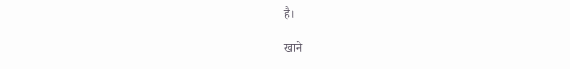है।

खाने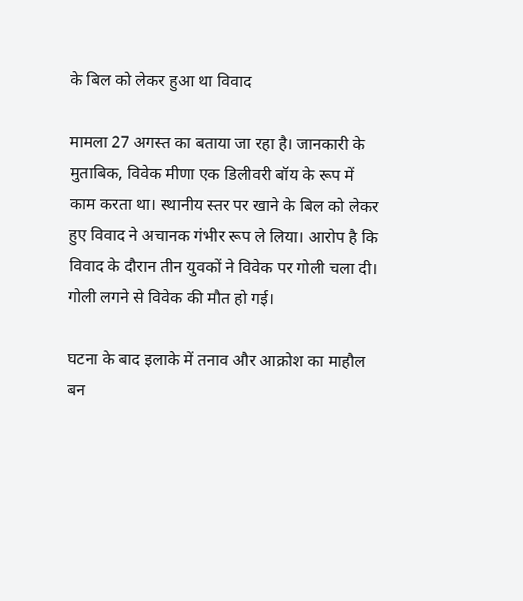के बिल को लेकर हुआ था विवाद

मामला 27 अगस्त का बताया जा रहा है। जानकारी के मुताबिक, विवेक मीणा एक डिलीवरी बॉय के रूप में काम करता था। स्थानीय स्तर पर खाने के बिल को लेकर हुए विवाद ने अचानक गंभीर रूप ले लिया। आरोप है कि विवाद के दौरान तीन युवकों ने विवेक पर गोली चला दी। गोली लगने से विवेक की मौत हो गई।

घटना के बाद इलाके में तनाव और आक्रोश का माहौल बन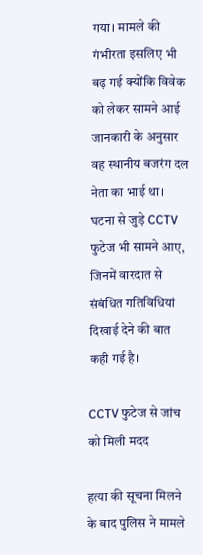गया। मामले की गंभीरता इसलिए भी बढ़ गई क्योंकि विवेक को लेकर सामने आई जानकारी के अनुसार वह स्थानीय बजरंग दल नेता का भाई था। घटना से जुड़े CCTV फुटेज भी सामने आए, जिनमें वारदात से संबंधित गतिविधियां दिखाई देने की बात कही गई है।

CCTV फुटेज से जांच को मिली मदद

हत्या की सूचना मिलने के बाद पुलिस ने मामले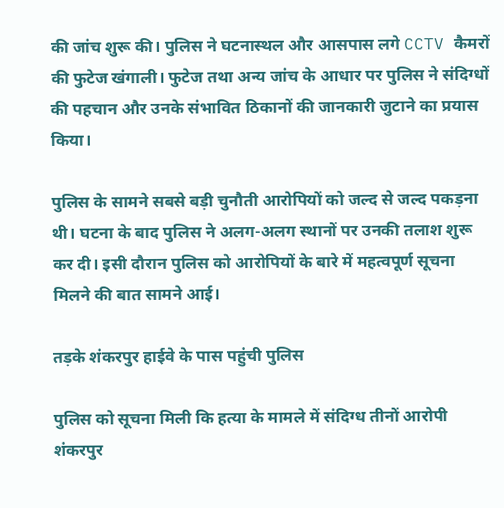की जांच शुरू की। पुलिस ने घटनास्थल और आसपास लगे CCTV कैमरों की फुटेज खंगाली। फुटेज तथा अन्य जांच के आधार पर पुलिस ने संदिग्धों की पहचान और उनके संभावित ठिकानों की जानकारी जुटाने का प्रयास किया।

पुलिस के सामने सबसे बड़ी चुनौती आरोपियों को जल्द से जल्द पकड़ना थी। घटना के बाद पुलिस ने अलग-अलग स्थानों पर उनकी तलाश शुरू कर दी। इसी दौरान पुलिस को आरोपियों के बारे में महत्वपूर्ण सूचना मिलने की बात सामने आई।

तड़के शंकरपुर हाईवे के पास पहुंची पुलिस

पुलिस को सूचना मिली कि हत्या के मामले में संदिग्ध तीनों आरोपी शंकरपुर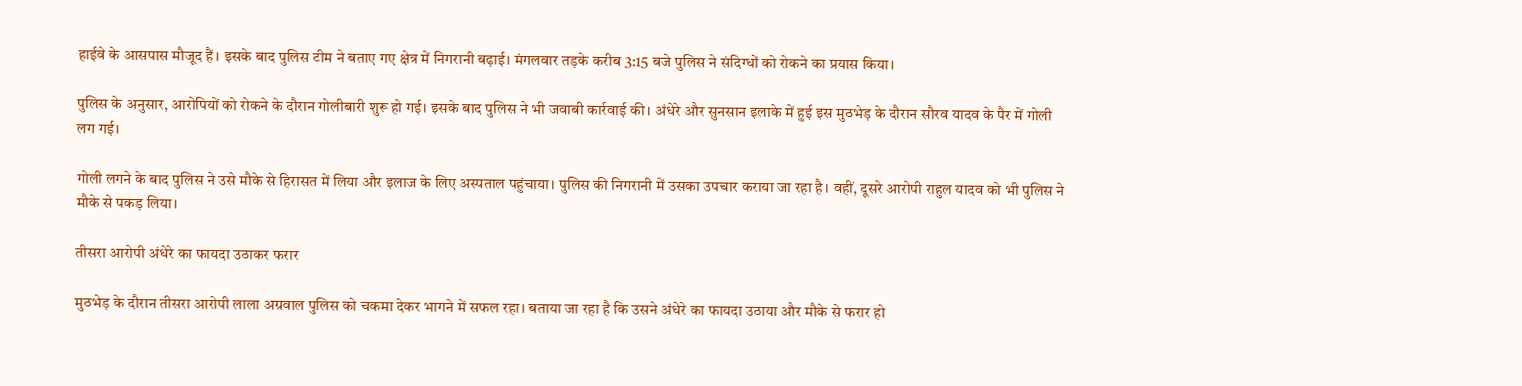हाईवे के आसपास मौजूद हैं। इसके बाद पुलिस टीम ने बताए गए क्षेत्र में निगरानी बढ़ाई। मंगलवार तड़के करीब 3:15 बजे पुलिस ने संदिग्धों को रोकने का प्रयास किया।

पुलिस के अनुसार, आरोपियों को रोकने के दौरान गोलीबारी शुरू हो गई। इसके बाद पुलिस ने भी जवाबी कार्रवाई की। अंधेरे और सुनसान इलाके में हुई इस मुठभेड़ के दौरान सौरव यादव के पैर में गोली लग गई।

गोली लगने के बाद पुलिस ने उसे मौके से हिरासत में लिया और इलाज के लिए अस्पताल पहुंचाया। पुलिस की निगरानी में उसका उपचार कराया जा रहा है। वहीं, दूसरे आरोपी राहुल यादव को भी पुलिस ने मौके से पकड़ लिया।

तीसरा आरोपी अंधेरे का फायदा उठाकर फरार

मुठभेड़ के दौरान तीसरा आरोपी लाला अग्रवाल पुलिस को चकमा देकर भागने में सफल रहा। बताया जा रहा है कि उसने अंधेरे का फायदा उठाया और मौके से फरार हो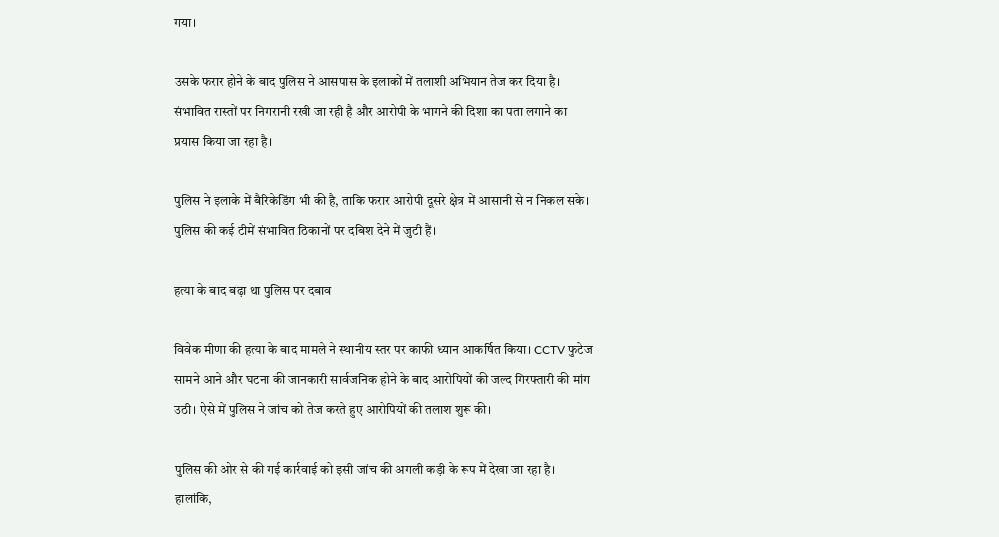गया।

उसके फरार होने के बाद पुलिस ने आसपास के इलाकों में तलाशी अभियान तेज कर दिया है। संभावित रास्तों पर निगरानी रखी जा रही है और आरोपी के भागने की दिशा का पता लगाने का प्रयास किया जा रहा है।

पुलिस ने इलाके में बैरिकेडिंग भी की है, ताकि फरार आरोपी दूसरे क्षेत्र में आसानी से न निकल सके। पुलिस की कई टीमें संभावित ठिकानों पर दबिश देने में जुटी हैं।

हत्या के बाद बढ़ा था पुलिस पर दबाव

विवेक मीणा की हत्या के बाद मामले ने स्थानीय स्तर पर काफी ध्यान आकर्षित किया। CCTV फुटेज सामने आने और घटना की जानकारी सार्वजनिक होने के बाद आरोपियों की जल्द गिरफ्तारी की मांग उठी। ऐसे में पुलिस ने जांच को तेज करते हुए आरोपियों की तलाश शुरू की।

पुलिस की ओर से की गई कार्रवाई को इसी जांच की अगली कड़ी के रूप में देखा जा रहा है। हालांकि,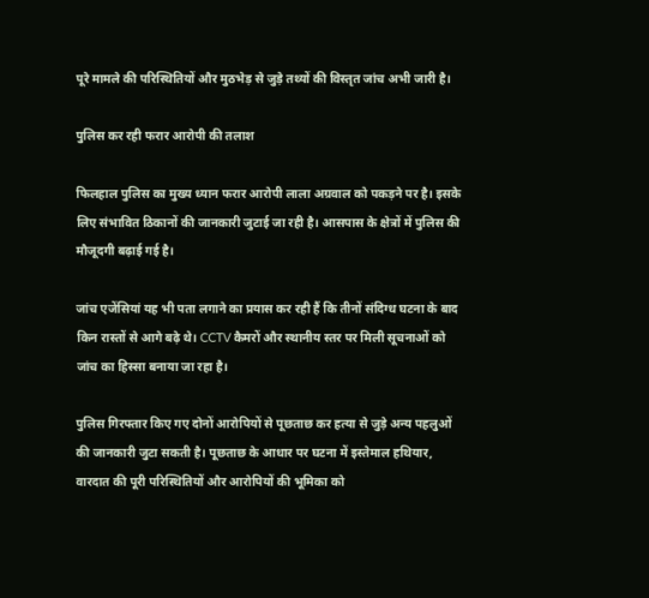पूरे मामले की परिस्थितियों और मुठभेड़ से जुड़े तथ्यों की विस्तृत जांच अभी जारी है।

पुलिस कर रही फरार आरोपी की तलाश

फिलहाल पुलिस का मुख्य ध्यान फरार आरोपी लाला अग्रवाल को पकड़ने पर है। इसके लिए संभावित ठिकानों की जानकारी जुटाई जा रही है। आसपास के क्षेत्रों में पुलिस की मौजूदगी बढ़ाई गई है।

जांच एजेंसियां यह भी पता लगाने का प्रयास कर रही हैं कि तीनों संदिग्ध घटना के बाद किन रास्तों से आगे बढ़े थे। CCTV कैमरों और स्थानीय स्तर पर मिली सूचनाओं को जांच का हिस्सा बनाया जा रहा है।

पुलिस गिरफ्तार किए गए दोनों आरोपियों से पूछताछ कर हत्या से जुड़े अन्य पहलुओं की जानकारी जुटा सकती है। पूछताछ के आधार पर घटना में इस्तेमाल हथियार, वारदात की पूरी परिस्थितियों और आरोपियों की भूमिका को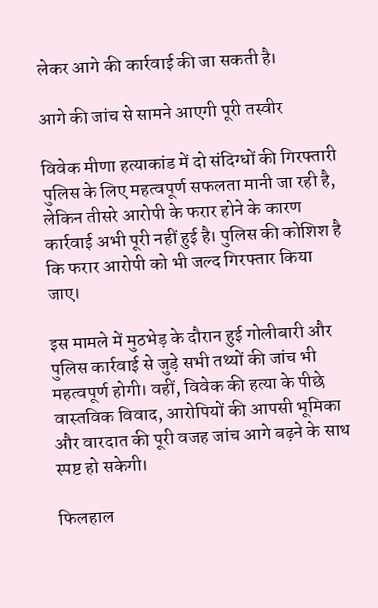लेकर आगे की कार्रवाई की जा सकती है।

आगे की जांच से सामने आएगी पूरी तस्वीर

विवेक मीणा हत्याकांड में दो संदिग्धों की गिरफ्तारी पुलिस के लिए महत्वपूर्ण सफलता मानी जा रही है, लेकिन तीसरे आरोपी के फरार होने के कारण कार्रवाई अभी पूरी नहीं हुई है। पुलिस की कोशिश है कि फरार आरोपी को भी जल्द गिरफ्तार किया जाए।

इस मामले में मुठभेड़ के दौरान हुई गोलीबारी और पुलिस कार्रवाई से जुड़े सभी तथ्यों की जांच भी महत्वपूर्ण होगी। वहीं, विवेक की हत्या के पीछे वास्तविक विवाद, आरोपियों की आपसी भूमिका और वारदात की पूरी वजह जांच आगे बढ़ने के साथ स्पष्ट हो सकेगी।

फिलहाल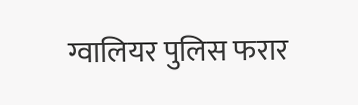ग्वालियर पुलिस फरार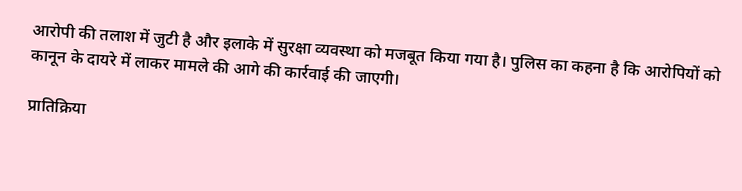आरोपी की तलाश में जुटी है और इलाके में सुरक्षा व्यवस्था को मजबूत किया गया है। पुलिस का कहना है कि आरोपियों को कानून के दायरे में लाकर मामले की आगे की कार्रवाई की जाएगी।

प्रातिक्रिया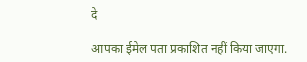दे

आपका ईमेल पता प्रकाशित नहीं किया जाएगा.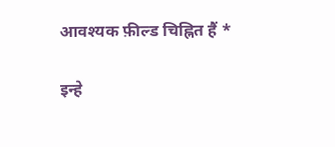आवश्यक फ़ील्ड चिह्नित हैं *

इन्हे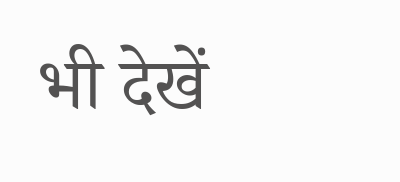भी देखें